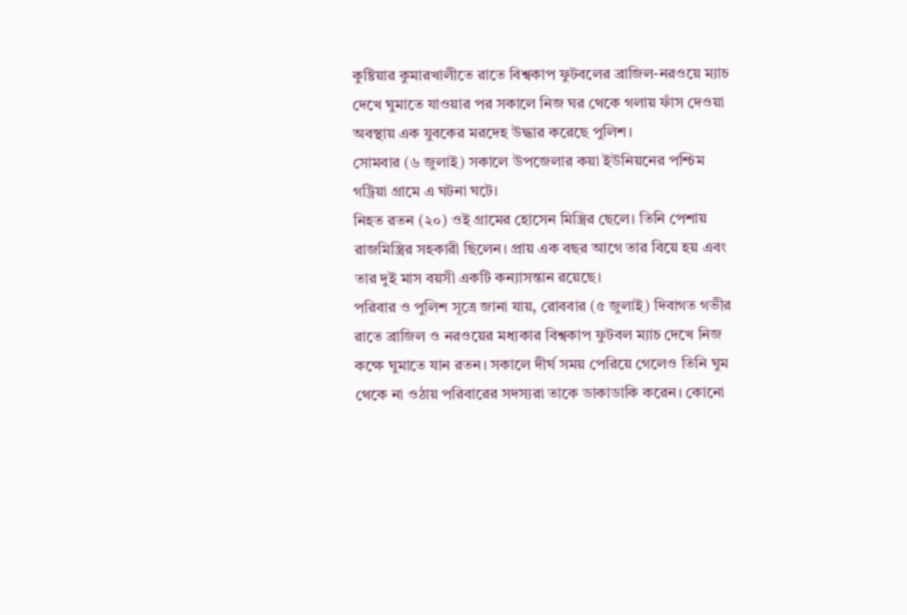কুষ্টিয়ার কুমারখালীতে রাতে বিশ্বকাপ ফুটবলের ব্রাজিল-নরওয়ে ম্যাচ দেখে ঘুমাতে যাওয়ার পর সকালে নিজ ঘর থেকে গলায় ফাঁস দেওয়া অবস্থায় এক যুবকের মরদেহ উদ্ধার করেছে পুলিশ।
সোমবার (৬ জুলাই) সকালে উপজেলার কয়া ইউনিয়নের পশ্চিম গট্রিয়া গ্রামে এ ঘটনা ঘটে।
নিহত রতন (২০) ওই গ্রামের হোসেন মিস্ত্রির ছেলে। তিনি পেশায় রাজমিস্ত্রির সহকারী ছিলেন। প্রায় এক বছর আগে তার বিয়ে হয় এবং তার দুই মাস বয়সী একটি কন্যাসন্তান রয়েছে।
পরিবার ও পুলিশ সূত্রে জানা যায়, রোববার (৫ জুলাই) দিবাগত গভীর রাতে ব্রাজিল ও নরওয়ের মধ্যকার বিশ্বকাপ ফুটবল ম্যাচ দেখে নিজ কক্ষে ঘুমাতে যান রতন। সকালে দীর্ঘ সময় পেরিয়ে গেলেও তিনি ঘুম থেকে না ওঠায় পরিবারের সদস্যরা তাকে ডাকাডাকি করেন। কোনো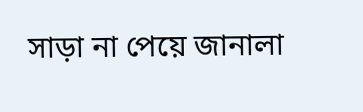সাড়া না পেয়ে জানালা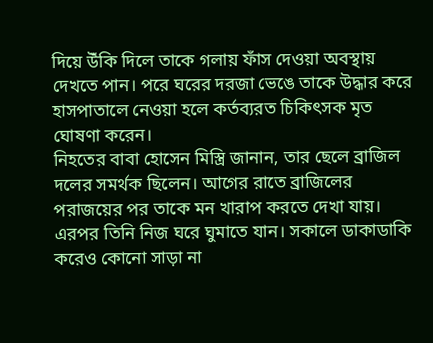দিয়ে উঁকি দিলে তাকে গলায় ফাঁস দেওয়া অবস্থায় দেখতে পান। পরে ঘরের দরজা ভেঙে তাকে উদ্ধার করে হাসপাতালে নেওয়া হলে কর্তব্যরত চিকিৎসক মৃত ঘোষণা করেন।
নিহতের বাবা হোসেন মিস্ত্রি জানান, তার ছেলে ব্রাজিল দলের সমর্থক ছিলেন। আগের রাতে ব্রাজিলের পরাজয়ের পর তাকে মন খারাপ করতে দেখা যায়। এরপর তিনি নিজ ঘরে ঘুমাতে যান। সকালে ডাকাডাকি করেও কোনো সাড়া না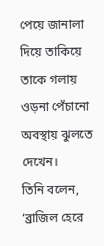পেয়ে জানালা দিয়ে তাকিয়ে তাকে গলায় ওড়না পেঁচানো অবস্থায় ঝুলতে দেখেন।
তিনি বলেন, ‘ব্রাজিল হেরে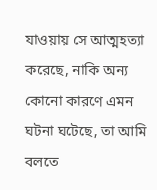যাওয়ায় সে আত্মহত্যা করেছে, নাকি অন্য কোনো কারণে এমন ঘটনা ঘটেছে, তা আমি বলতে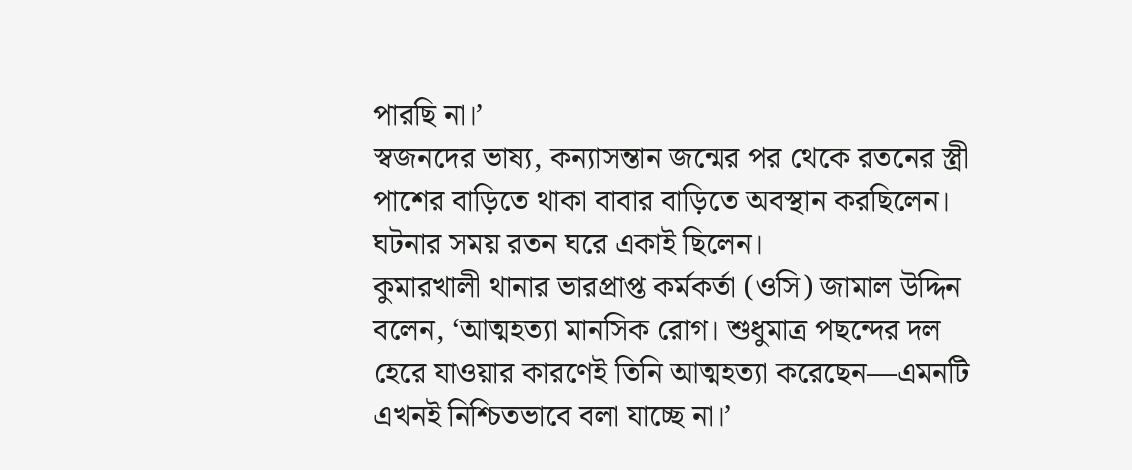পারছি না।’
স্বজনদের ভাষ্য, কন্যাসন্তান জন্মের পর থেকে রতনের স্ত্রী পাশের বাড়িতে থাকা বাবার বাড়িতে অবস্থান করছিলেন। ঘটনার সময় রতন ঘরে একাই ছিলেন।
কুমারখালী থানার ভারপ্রাপ্ত কর্মকর্তা (ওসি) জামাল উদ্দিন বলেন, ‘আত্মহত্যা মানসিক রোগ। শুধুমাত্র পছন্দের দল হেরে যাওয়ার কারণেই তিনি আত্মহত্যা করেছেন—এমনটি এখনই নিশ্চিতভাবে বলা যাচ্ছে না।’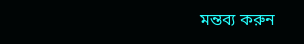মন্তব্য করুন